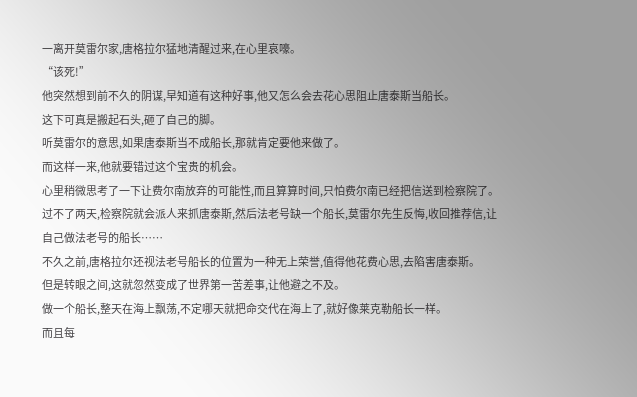一离开莫雷尔家,唐格拉尔猛地清醒过来,在心里哀嚎。
“该死!”
他突然想到前不久的阴谋,早知道有这种好事,他又怎么会去花心思阻止唐泰斯当船长。
这下可真是搬起石头,砸了自己的脚。
听莫雷尔的意思,如果唐泰斯当不成船长,那就肯定要他来做了。
而这样一来,他就要错过这个宝贵的机会。
心里稍微思考了一下让费尔南放弃的可能性,而且算算时间,只怕费尔南已经把信送到检察院了。
过不了两天,检察院就会派人来抓唐泰斯,然后法老号缺一个船长,莫雷尔先生反悔,收回推荐信,让自己做法老号的船长……
不久之前,唐格拉尔还视法老号船长的位置为一种无上荣誉,值得他花费心思,去陷害唐泰斯。
但是转眼之间,这就忽然变成了世界第一苦差事,让他避之不及。
做一个船长,整天在海上飘荡,不定哪天就把命交代在海上了,就好像莱克勒船长一样。
而且每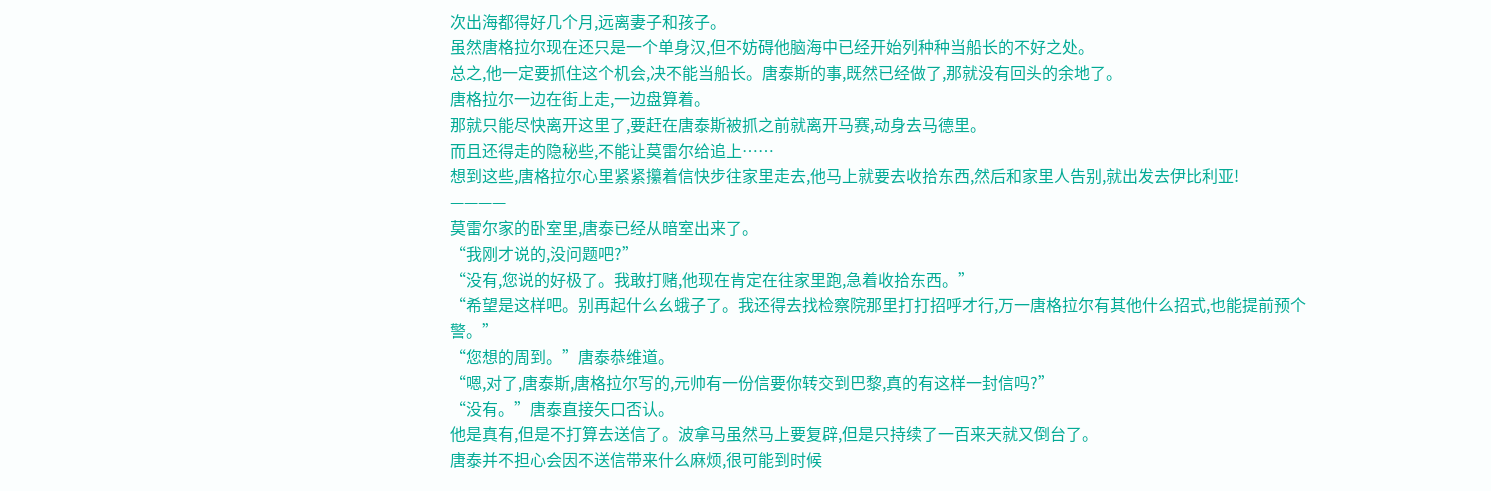次出海都得好几个月,远离妻子和孩子。
虽然唐格拉尔现在还只是一个单身汉,但不妨碍他脑海中已经开始列种种当船长的不好之处。
总之,他一定要抓住这个机会,决不能当船长。唐泰斯的事,既然已经做了,那就没有回头的余地了。
唐格拉尔一边在街上走,一边盘算着。
那就只能尽快离开这里了,要赶在唐泰斯被抓之前就离开马赛,动身去马德里。
而且还得走的隐秘些,不能让莫雷尔给追上……
想到这些,唐格拉尔心里紧紧攥着信快步往家里走去,他马上就要去收拾东西,然后和家里人告别,就出发去伊比利亚!
————
莫雷尔家的卧室里,唐泰已经从暗室出来了。
“我刚才说的,没问题吧?”
“没有,您说的好极了。我敢打赌,他现在肯定在往家里跑,急着收拾东西。”
“希望是这样吧。别再起什么幺蛾子了。我还得去找检察院那里打打招呼才行,万一唐格拉尔有其他什么招式,也能提前预个警。”
“您想的周到。”唐泰恭维道。
“嗯,对了,唐泰斯,唐格拉尔写的,元帅有一份信要你转交到巴黎,真的有这样一封信吗?”
“没有。”唐泰直接矢口否认。
他是真有,但是不打算去送信了。波拿马虽然马上要复辟,但是只持续了一百来天就又倒台了。
唐泰并不担心会因不送信带来什么麻烦,很可能到时候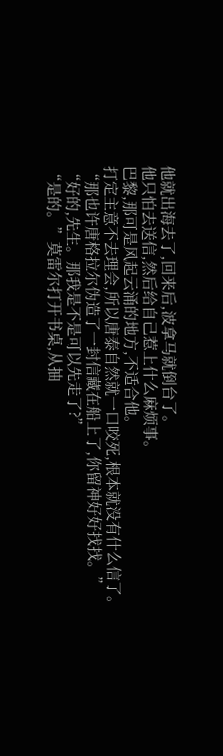他就出海去了,回来后,波拿马就倒台了。
他只怕去送信,然后给自己惹上什么麻烦事。
巴黎,那可是风起云涌的地方,不适合他。
打定主意不去理会,所以唐泰自然就一口咬死,根本就没有什么信了。
“那也许唐格拉尔伪造了一封信藏在船上了,你留神好好找找。”
“好的,先生。那我是不是可以先走了?”
“是的。”莫雷尔打开书桌,从抽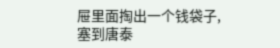屉里面掏出一个钱袋子,塞到唐泰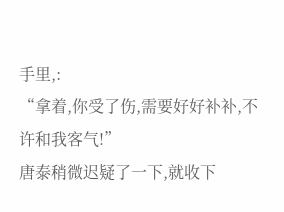手里,:
“拿着,你受了伤,需要好好补补,不许和我客气!”
唐泰稍微迟疑了一下,就收下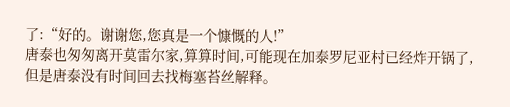了:“好的。谢谢您,您真是一个慷慨的人!”
唐泰也匆匆离开莫雷尔家,算算时间,可能现在加泰罗尼亚村已经炸开锅了,但是唐泰没有时间回去找梅塞苔丝解释。